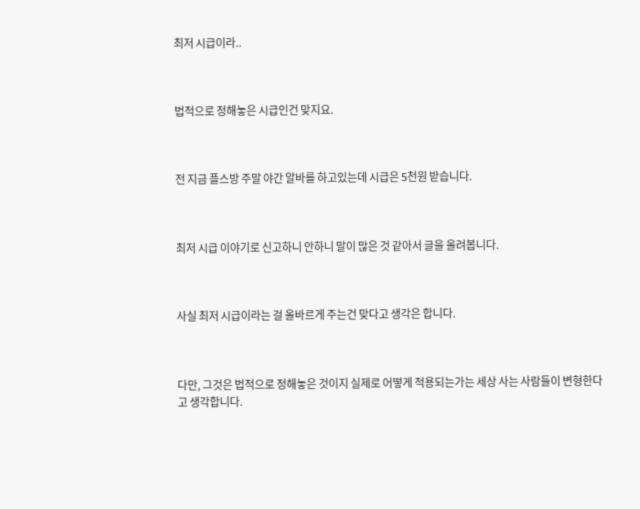최저 시급이라..



법적으로 정해놓은 시급인건 맞지요.



전 지금 플스방 주말 야간 알바를 하고있는데 시급은 5천원 받습니다.



최저 시급 이야기로 신고하니 안하니 말이 많은 것 같아서 글을 올려봅니다.



사실 최저 시급이라는 걸 올바르게 주는건 맞다고 생각은 합니다.



다만, 그것은 법적으로 정해놓은 것이지 실제로 어떻게 적용되는가는 세상 사는 사람들이 변형한다고 생각합니다.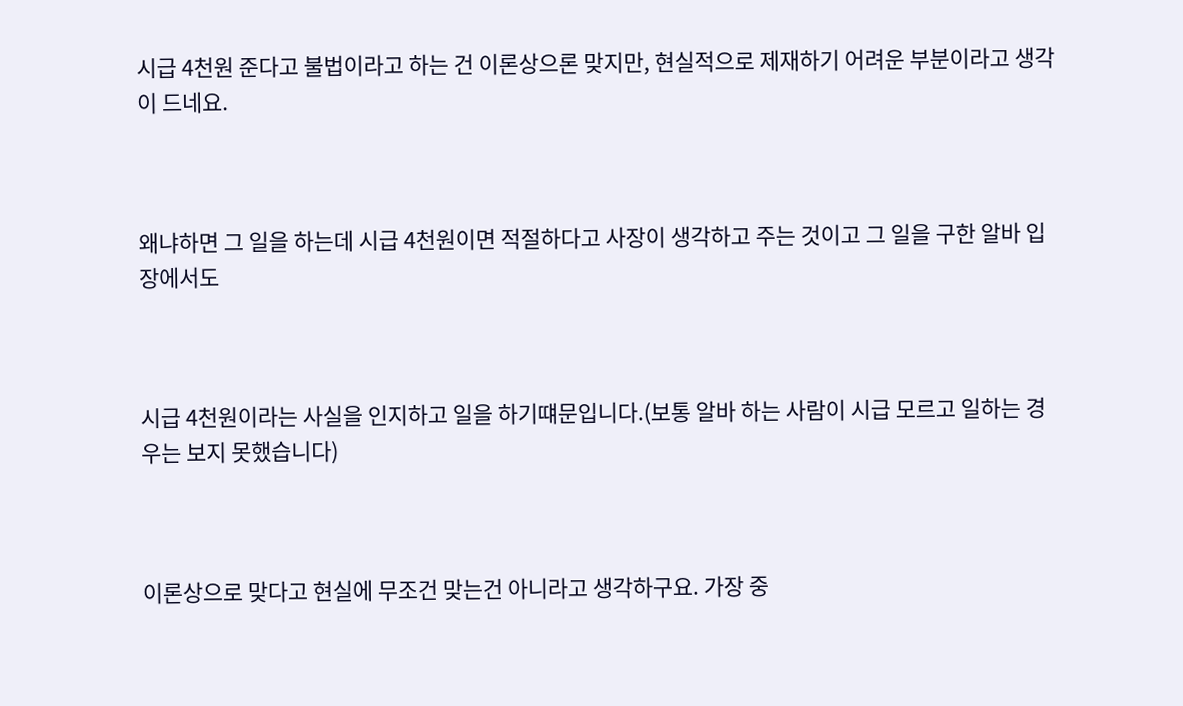시급 4천원 준다고 불법이라고 하는 건 이론상으론 맞지만, 현실적으로 제재하기 어려운 부분이라고 생각이 드네요.



왜냐하면 그 일을 하는데 시급 4천원이면 적절하다고 사장이 생각하고 주는 것이고 그 일을 구한 알바 입장에서도



시급 4천원이라는 사실을 인지하고 일을 하기떄문입니다.(보통 알바 하는 사람이 시급 모르고 일하는 경우는 보지 못했습니다)



이론상으로 맞다고 현실에 무조건 맞는건 아니라고 생각하구요. 가장 중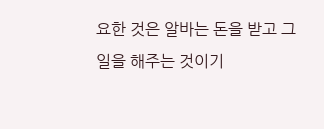요한 것은 알바는 돈을 받고 그 일을 해주는 것이기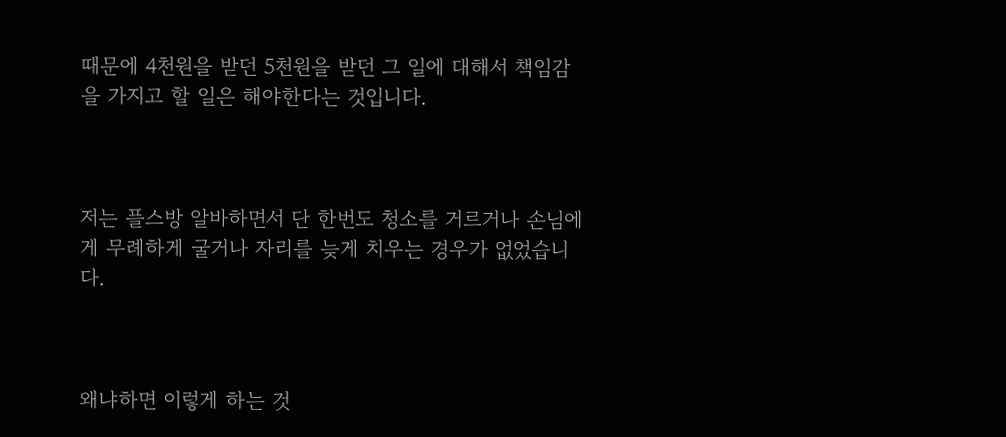때문에 4천원을 받던 5천원을 받던 그 일에 대해서 책임감을 가지고 할 일은 해야한다는 것입니다.



저는 플스방 알바하면서 단 한번도 청소를 거르거나 손님에게 무례하게 굴거나 자리를 늦게 치우는 경우가 없었습니다.



왜냐하면 이렇게 하는 것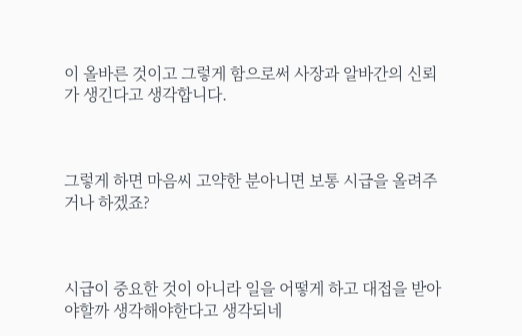이 올바른 것이고 그렇게 함으로써 사장과 알바간의 신뢰가 생긴다고 생각합니다.



그렇게 하면 마음씨 고약한 분아니면 보통 시급을 올려주거나 하겠죠?



시급이 중요한 것이 아니라 일을 어떻게 하고 대접을 받아야할까 생각해야한다고 생각되네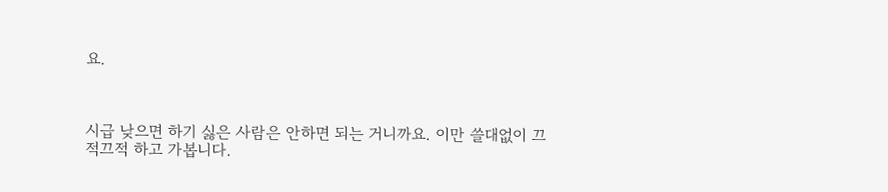요.



시급 낮으면 하기 싫은 사람은 안하면 되는 거니까요. 이만 쓸대없이 끄적끄적 하고 가봅니다.